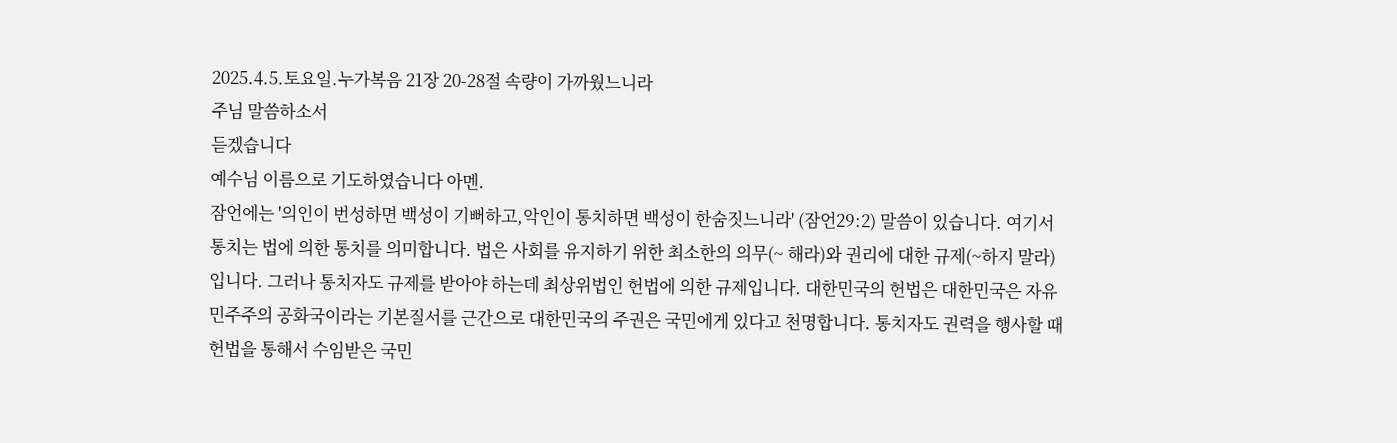2025.4.5.토요일.누가복음 21장 20-28절 속량이 가까웠느니라
주님 말씀하소서
듣겠습니다
예수님 이름으로 기도하였습니다 아멘.
잠언에는 '의인이 번성하면 백성이 기뻐하고,악인이 통치하면 백성이 한숨짓느니라' (잠언29:2) 말씀이 있습니다. 여기서 통치는 법에 의한 통치를 의미합니다. 법은 사회를 유지하기 위한 최소한의 의무(~ 해라)와 권리에 대한 규제(~하지 말라)입니다. 그러나 통치자도 규제를 받아야 하는데 최상위법인 헌법에 의한 규제입니다. 대한민국의 헌법은 대한민국은 자유민주주의 공화국이라는 기본질서를 근간으로 대한민국의 주권은 국민에게 있다고 천명합니다. 통치자도 권력을 행사할 때 헌법을 통해서 수임받은 국민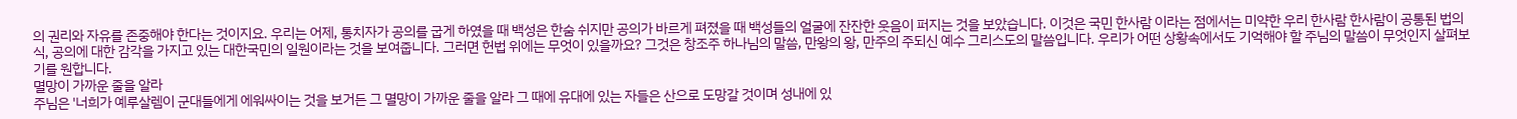의 권리와 자유를 존중해야 한다는 것이지요. 우리는 어제, 통치자가 공의를 굽게 하였을 때 백성은 한숨 쉬지만 공의가 바르게 펴졌을 때 백성들의 얼굴에 잔잔한 웃음이 퍼지는 것을 보았습니다. 이것은 국민 한사람 이라는 점에서는 미약한 우리 한사람 한사람이 공통된 법의식, 공의에 대한 감각을 가지고 있는 대한국민의 일원이라는 것을 보여줍니다. 그러면 헌법 위에는 무엇이 있을까요? 그것은 창조주 하나님의 말씀, 만왕의 왕, 만주의 주되신 예수 그리스도의 말씀입니다. 우리가 어떤 상황속에서도 기억해야 할 주님의 말씀이 무엇인지 살펴보기를 원합니다.
멸망이 가까운 줄을 알라
주님은 '너희가 예루살렘이 군대들에게 에워싸이는 것을 보거든 그 멸망이 가까운 줄을 알라 그 때에 유대에 있는 자들은 산으로 도망갈 것이며 성내에 있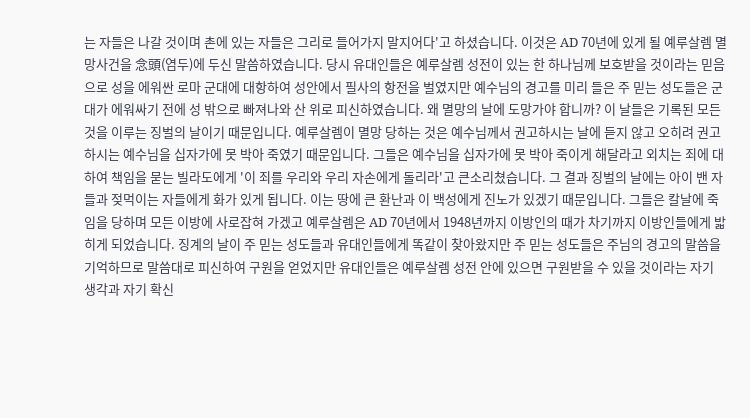는 자들은 나갈 것이며 촌에 있는 자들은 그리로 들어가지 말지어다'고 하셨습니다. 이것은 AD 70년에 있게 될 예루살렘 멸망사건을 念頭(염두)에 두신 말씀하였습니다. 당시 유대인들은 예루살렘 성전이 있는 한 하나님께 보호받을 것이라는 믿음으로 성을 에워싼 로마 군대에 대항하여 성안에서 필사의 항전을 벌였지만 예수님의 경고를 미리 들은 주 믿는 성도들은 군대가 에워싸기 전에 성 밖으로 빠져나와 산 위로 피신하였습니다. 왜 멸망의 날에 도망가야 합니까? 이 날들은 기록된 모든 것을 이루는 징벌의 날이기 때문입니다. 예루살렘이 멸망 당하는 것은 예수님께서 권고하시는 날에 듣지 않고 오히려 권고하시는 예수님을 십자가에 못 박아 죽였기 때문입니다. 그들은 예수님을 십자가에 못 박아 죽이게 해달라고 외치는 죄에 대하여 책임을 묻는 빌라도에게 '이 죄를 우리와 우리 자손에게 돌리라'고 큰소리쳤습니다. 그 결과 징벌의 날에는 아이 밴 자들과 젖먹이는 자들에게 화가 있게 됩니다. 이는 땅에 큰 환난과 이 백성에게 진노가 있겠기 때문입니다. 그들은 칼날에 죽임을 당하며 모든 이방에 사로잡혀 가겠고 예루살렘은 AD 70년에서 1948년까지 이방인의 때가 차기까지 이방인들에게 밟히게 되었습니다. 징계의 날이 주 믿는 성도들과 유대인들에게 똑같이 찾아왔지만 주 믿는 성도들은 주님의 경고의 말씀을 기억하므로 말씀대로 피신하여 구원을 얻었지만 유대인들은 예루살렘 성전 안에 있으면 구원받을 수 있을 것이라는 자기 생각과 자기 확신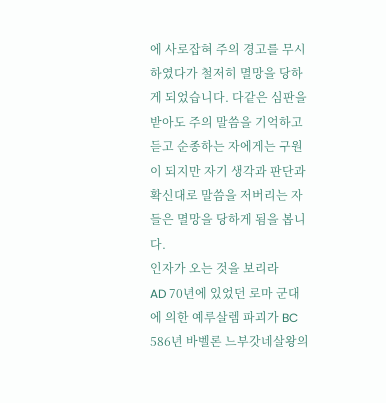에 사로잡혀 주의 경고를 무시하였다가 철저히 멸망을 당하게 되었습니다. 다같은 심판을 받아도 주의 말씀을 기억하고 듣고 순종하는 자에게는 구원이 되지만 자기 생각과 판단과 확신대로 말씀을 저버리는 자들은 멸망을 당하게 됨을 봅니다.
인자가 오는 것을 보리라
AD 70년에 있었던 로마 군대에 의한 예루살렘 파괴가 BC 586년 바벨론 느부갓네살왕의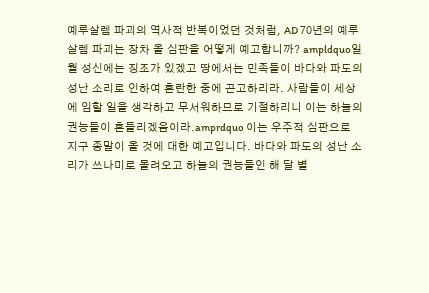예루살렘 파괴의 역사적 반복이었던 것처럼, AD 70년의 예루살렘 파괴는 장차 올 심판을 어떻게 예고합니까? ampldquo일월 성신에는 징조가 있겠고 땅에서는 민족들이 바다와 파도의 성난 소리로 인하여 혼란한 중에 곤고하리라. 사람들이 세상에 임할 일을 생각하고 무서워하므로 기절하리니 이는 하늘의 권능들이 흔들리겠음이라.amprdquo 이는 우주적 심판으로 지구 종말이 올 것에 대한 예고입니다. 바다와 파도의 성난 소리가 쓰나미로 몰려오고 하늘의 권능들인 해 달 별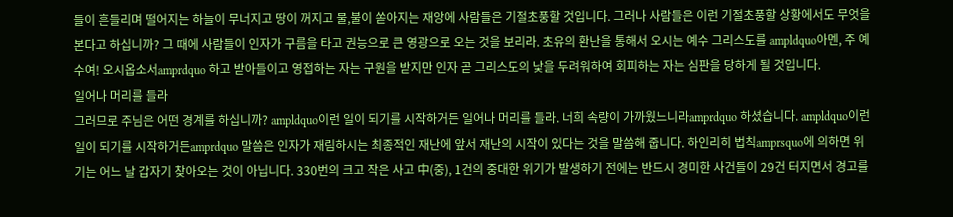들이 흔들리며 떨어지는 하늘이 무너지고 땅이 꺼지고 물,불이 쏟아지는 재앙에 사람들은 기절초풍할 것입니다. 그러나 사람들은 이런 기절초풍할 상황에서도 무엇을 본다고 하십니까? 그 때에 사람들이 인자가 구름을 타고 권능으로 큰 영광으로 오는 것을 보리라. 초유의 환난을 통해서 오시는 예수 그리스도를 ampldquo아멘, 주 예수여! 오시옵소서amprdquo 하고 받아들이고 영접하는 자는 구원을 받지만 인자 곧 그리스도의 낯을 두려워하여 회피하는 자는 심판을 당하게 될 것입니다.
일어나 머리를 들라
그러므로 주님은 어떤 경계를 하십니까? ampldquo이런 일이 되기를 시작하거든 일어나 머리를 들라. 너희 속량이 가까웠느니라amprdquo 하셨습니다. ampldquo이런 일이 되기를 시작하거든amprdquo 말씀은 인자가 재림하시는 최종적인 재난에 앞서 재난의 시작이 있다는 것을 말씀해 줍니다. 하인리히 법칙amprsquo에 의하면 위기는 어느 날 갑자기 찾아오는 것이 아닙니다. 330번의 크고 작은 사고 中(중), 1건의 중대한 위기가 발생하기 전에는 반드시 경미한 사건들이 29건 터지면서 경고를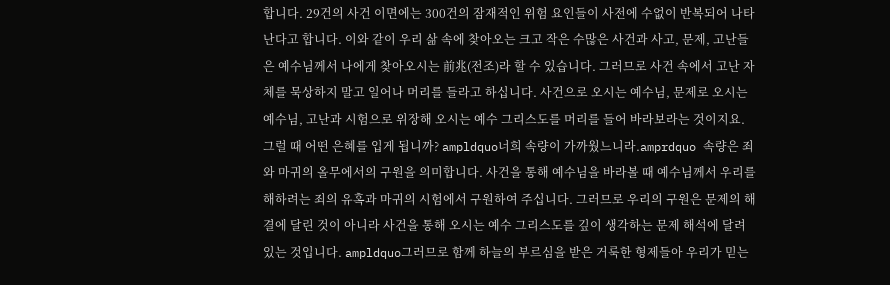합니다. 29건의 사건 이면에는 300건의 잠재적인 위험 요인들이 사전에 수없이 반복되어 나타난다고 합니다. 이와 같이 우리 삶 속에 찾아오는 크고 작은 수많은 사건과 사고, 문제, 고난들은 예수님께서 나에게 찾아오시는 前兆(전조)라 할 수 있습니다. 그러므로 사건 속에서 고난 자체를 묵상하지 말고 일어나 머리를 들라고 하십니다. 사건으로 오시는 예수님, 문제로 오시는 예수님, 고난과 시험으로 위장해 오시는 예수 그리스도를 머리를 들어 바라보라는 것이지요. 그럴 때 어떤 은혜를 입게 됩니까? ampldquo너희 속량이 가까웠느니라.amprdquo 속량은 죄와 마귀의 올무에서의 구원을 의미합니다. 사건을 통해 예수님을 바라볼 때 예수님께서 우리를 해하려는 죄의 유혹과 마귀의 시험에서 구원하여 주십니다. 그러므로 우리의 구원은 문제의 해결에 달린 것이 아니라 사건을 통해 오시는 예수 그리스도를 깊이 생각하는 문제 해석에 달려 있는 것입니다. ampldquo그러므로 함께 하늘의 부르심을 받은 거룩한 형제들아 우리가 믿는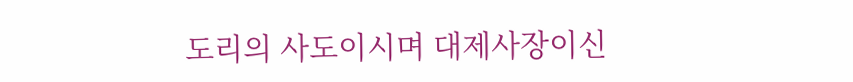도리의 사도이시며 대제사장이신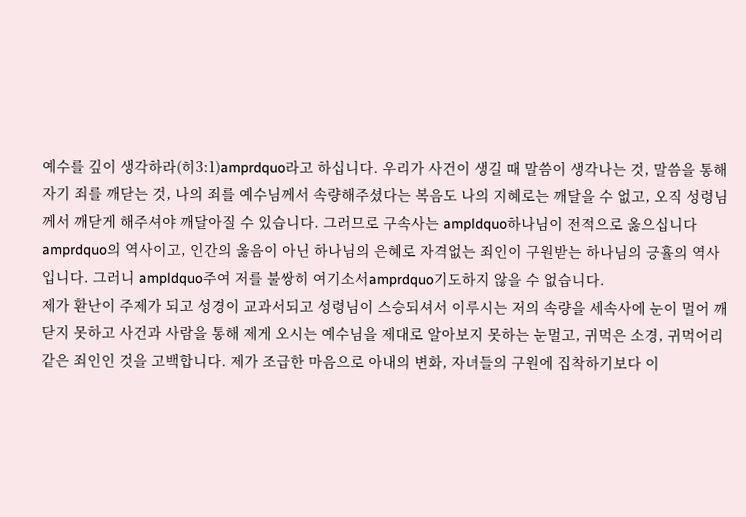예수를 깊이 생각하라(히3:1)amprdquo라고 하십니다. 우리가 사건이 생길 때 말씀이 생각나는 것, 말씀을 통해 자기 죄를 깨닫는 것, 나의 죄를 예수님께서 속량해주셨다는 복음도 나의 지혜로는 깨달을 수 없고, 오직 성령님께서 깨닫게 해주셔야 깨달아질 수 있습니다. 그러므로 구속사는 ampldquo하나님이 전적으로 옳으십니다amprdquo의 역사이고, 인간의 옳음이 아닌 하나님의 은혜로 자격없는 죄인이 구원받는 하나님의 긍휼의 역사입니다. 그러니 ampldquo주여 저를 불쌍히 여기소서amprdquo기도하지 않을 수 없습니다.
제가 환난이 주제가 되고 성경이 교과서되고 성령님이 스승되셔서 이루시는 저의 속량을 세속사에 눈이 멀어 깨닫지 못하고 사건과 사람을 통해 제게 오시는 예수님을 제대로 알아보지 못하는 눈멀고, 귀먹은 소경, 귀먹어리 같은 죄인인 것을 고백합니다. 제가 조급한 마음으로 아내의 변화, 자녀들의 구원에 집착하기보다 이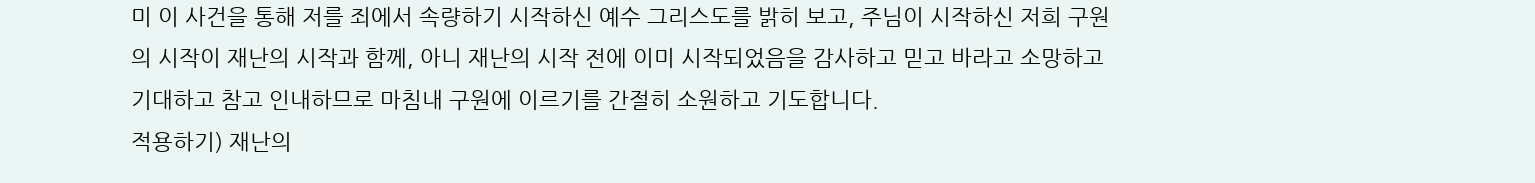미 이 사건을 통해 저를 죄에서 속량하기 시작하신 예수 그리스도를 밝히 보고, 주님이 시작하신 저희 구원의 시작이 재난의 시작과 함께, 아니 재난의 시작 전에 이미 시작되었음을 감사하고 믿고 바라고 소망하고 기대하고 참고 인내하므로 마침내 구원에 이르기를 간절히 소원하고 기도합니다.
적용하기) 재난의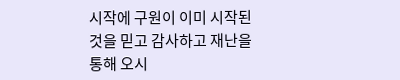시작에 구원이 이미 시작된 것을 믿고 감사하고 재난을 통해 오시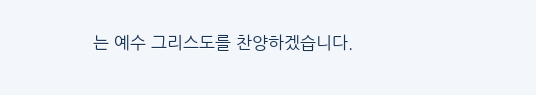는 예수 그리스도를 찬양하겠습니다.